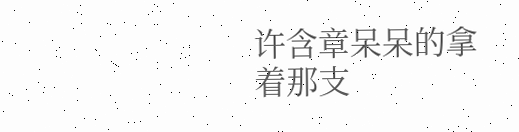许含章呆呆的拿着那支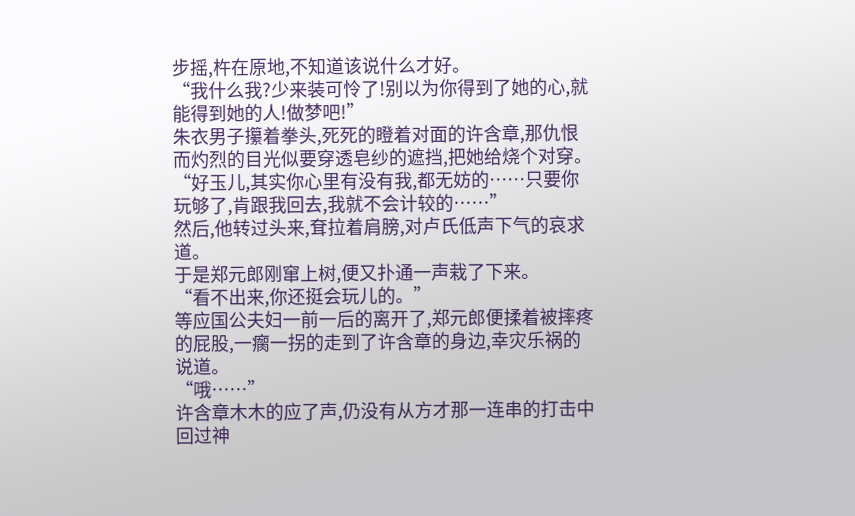步摇,杵在原地,不知道该说什么才好。
“我什么我?少来装可怜了!别以为你得到了她的心,就能得到她的人!做梦吧!”
朱衣男子攥着拳头,死死的瞪着对面的许含章,那仇恨而灼烈的目光似要穿透皂纱的遮挡,把她给烧个对穿。
“好玉儿,其实你心里有没有我,都无妨的……只要你玩够了,肯跟我回去,我就不会计较的……”
然后,他转过头来,耷拉着肩膀,对卢氏低声下气的哀求道。
于是郑元郎刚窜上树,便又扑通一声栽了下来。
“看不出来,你还挺会玩儿的。”
等应国公夫妇一前一后的离开了,郑元郎便揉着被摔疼的屁股,一瘸一拐的走到了许含章的身边,幸灾乐祸的说道。
“哦……”
许含章木木的应了声,仍没有从方才那一连串的打击中回过神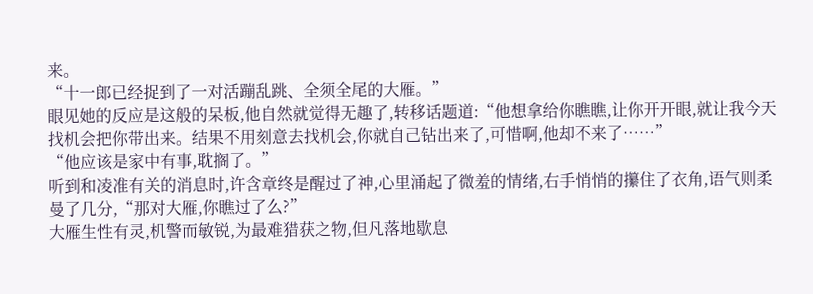来。
“十一郎已经捉到了一对活蹦乱跳、全须全尾的大雁。”
眼见她的反应是这般的呆板,他自然就觉得无趣了,转移话题道:“他想拿给你瞧瞧,让你开开眼,就让我今天找机会把你带出来。结果不用刻意去找机会,你就自己钻出来了,可惜啊,他却不来了……”
“他应该是家中有事,耽搁了。”
听到和凌准有关的消息时,许含章终是醒过了神,心里涌起了微羞的情绪,右手悄悄的攥住了衣角,语气则柔曼了几分,“那对大雁,你瞧过了么?”
大雁生性有灵,机警而敏锐,为最难猎获之物,但凡落地歇息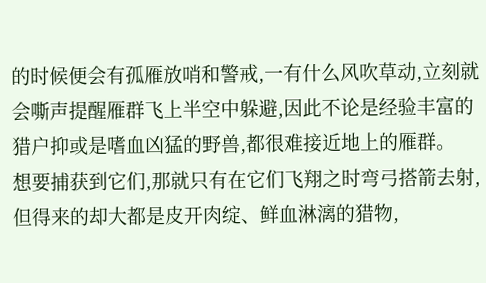的时候便会有孤雁放哨和警戒,一有什么风吹草动,立刻就会嘶声提醒雁群飞上半空中躲避,因此不论是经验丰富的猎户抑或是嗜血凶猛的野兽,都很难接近地上的雁群。
想要捕获到它们,那就只有在它们飞翔之时弯弓搭箭去射,但得来的却大都是皮开肉绽、鲜血淋漓的猎物,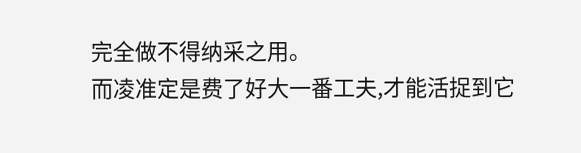完全做不得纳采之用。
而凌准定是费了好大一番工夫,才能活捉到它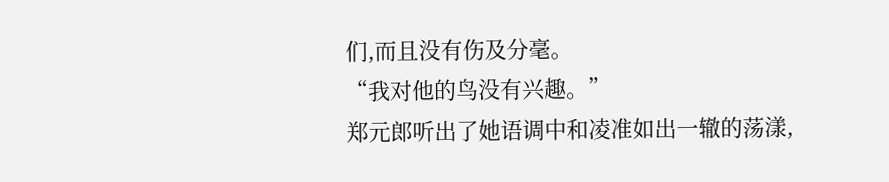们,而且没有伤及分毫。
“我对他的鸟没有兴趣。”
郑元郎听出了她语调中和凌准如出一辙的荡漾,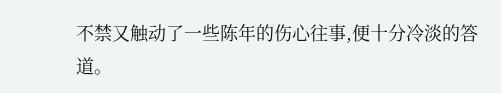不禁又触动了一些陈年的伤心往事,便十分冷淡的答道。